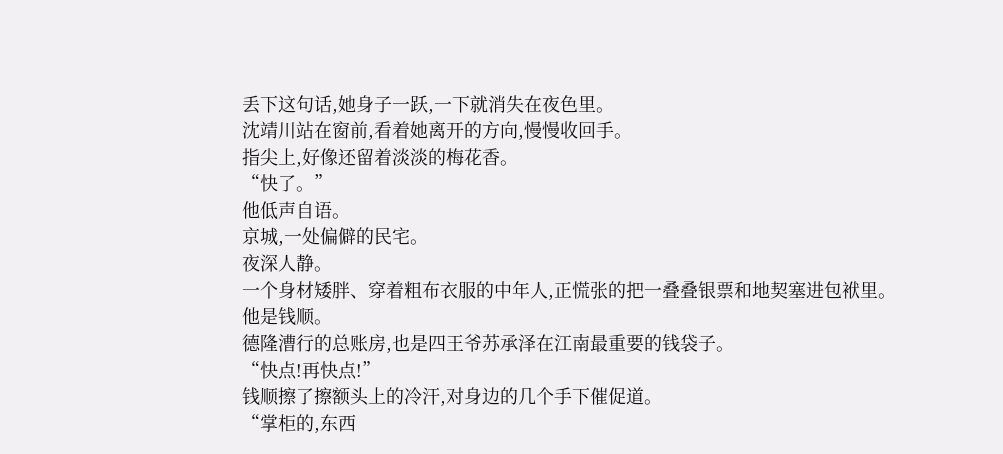丢下这句话,她身子一跃,一下就消失在夜色里。
沈靖川站在窗前,看着她离开的方向,慢慢收回手。
指尖上,好像还留着淡淡的梅花香。
“快了。”
他低声自语。
京城,一处偏僻的民宅。
夜深人静。
一个身材矮胖、穿着粗布衣服的中年人,正慌张的把一叠叠银票和地契塞进包袱里。
他是钱顺。
德隆漕行的总账房,也是四王爷苏承泽在江南最重要的钱袋子。
“快点!再快点!”
钱顺擦了擦额头上的冷汗,对身边的几个手下催促道。
“掌柜的,东西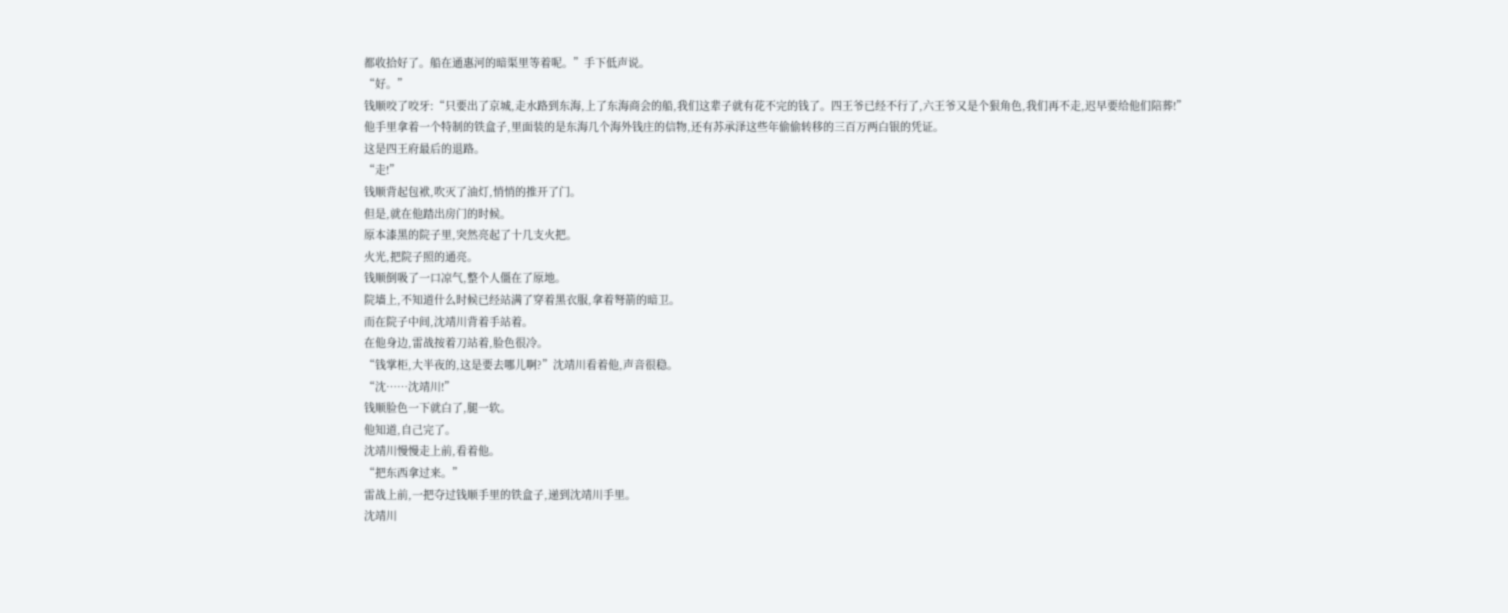都收拾好了。船在通惠河的暗渠里等着呢。”手下低声说。
“好。”
钱顺咬了咬牙:“只要出了京城,走水路到东海,上了东海商会的船,我们这辈子就有花不完的钱了。四王爷已经不行了,六王爷又是个狠角色,我们再不走,迟早要给他们陪葬!”
他手里拿着一个特制的铁盒子,里面装的是东海几个海外钱庄的信物,还有苏承泽这些年偷偷转移的三百万两白银的凭证。
这是四王府最后的退路。
“走!”
钱顺背起包袱,吹灭了油灯,悄悄的推开了门。
但是,就在他踏出房门的时候。
原本漆黑的院子里,突然亮起了十几支火把。
火光,把院子照的通亮。
钱顺倒吸了一口凉气,整个人僵在了原地。
院墙上,不知道什么时候已经站满了穿着黑衣服,拿着弩箭的暗卫。
而在院子中间,沈靖川背着手站着。
在他身边,雷战按着刀站着,脸色很冷。
“钱掌柜,大半夜的,这是要去哪儿啊?”沈靖川看着他,声音很稳。
“沈……沈靖川!”
钱顺脸色一下就白了,腿一软。
他知道,自己完了。
沈靖川慢慢走上前,看着他。
“把东西拿过来。”
雷战上前,一把夺过钱顺手里的铁盒子,递到沈靖川手里。
沈靖川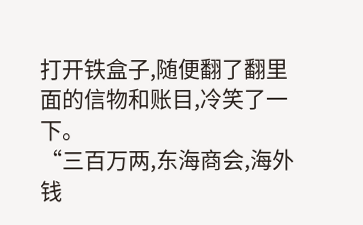打开铁盒子,随便翻了翻里面的信物和账目,冷笑了一下。
“三百万两,东海商会,海外钱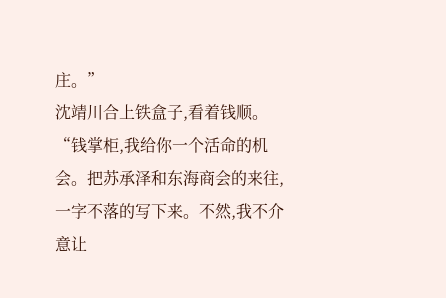庄。”
沈靖川合上铁盒子,看着钱顺。
“钱掌柜,我给你一个活命的机会。把苏承泽和东海商会的来往,一字不落的写下来。不然,我不介意让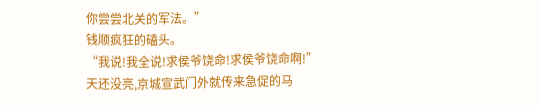你尝尝北关的军法。”
钱顺疯狂的磕头。
“我说!我全说!求侯爷饶命!求侯爷饶命啊!”
天还没亮,京城宣武门外就传来急促的马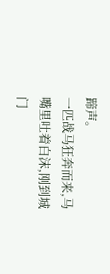蹄声。
一匹战马狂奔而来,马嘴里吐着白沫,刚到城门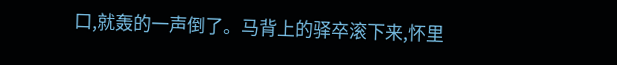口,就轰的一声倒了。马背上的驿卒滚下来,怀里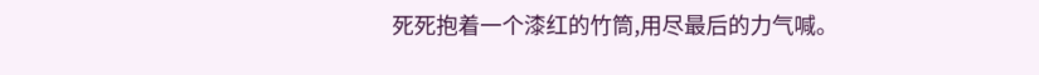死死抱着一个漆红的竹筒,用尽最后的力气喊。